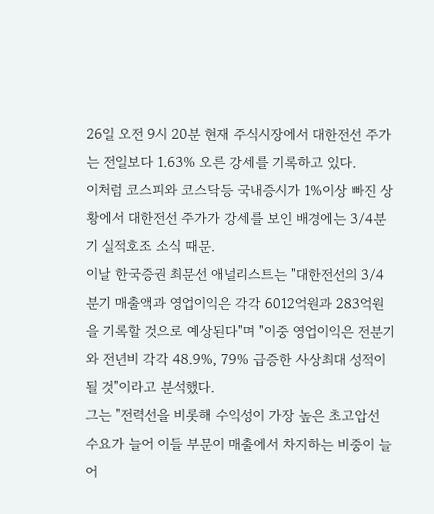26일 오전 9시 20분 현재 주식시장에서 대한전선 주가는 전일보다 1.63% 오른 강세를 기록하고 있다.
이처럼 코스피와 코스닥등 국내증시가 1%이상 빠진 상황에서 대한전선 주가가 강세를 보인 배경에는 3/4분기 실적호조 소식 때문.
이날 한국증권 최문선 애널리스트는 "대한전선의 3/4분기 매출액과 영업이익은 각각 6012억원과 283억원을 기록할 것으로 예상된다"며 "이중 영업이익은 전분기와 전년비 각각 48.9%, 79% 급증한 사상최대 성적이 될 것"이라고 분석했다.
그는 "전력선을 비롯해 수익성이 가장 높은 초고압선 수요가 늘어 이들 부문이 매출에서 차지하는 비중이 늘어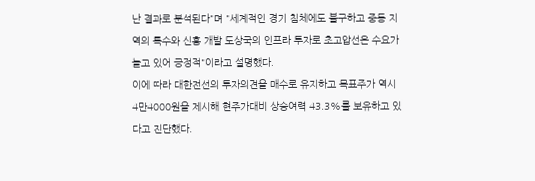난 결과로 분석된다"며 "세계적인 경기 침체에도 불구하고 중동 지역의 특수와 신흥 개발 도상국의 인프라 투자로 초고압선은 수요가 늘고 있어 긍정적"이라고 설명했다.
이에 따라 대한전선의 투자의견을 매수로 유지하고 목표주가 역시 4만4000원을 제시해 현주가대비 상승여력 43.3%를 보유하고 있다고 진단했다.